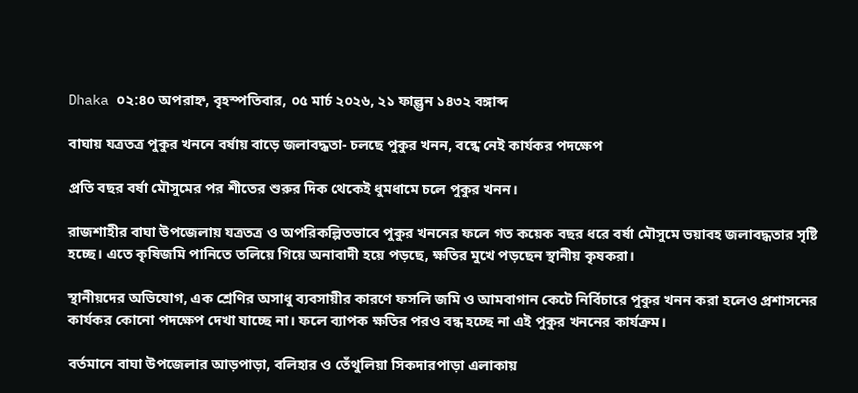Dhaka ০২:৪০ অপরাহ্ন, বৃহস্পতিবার, ০৫ মার্চ ২০২৬, ২১ ফাল্গুন ১৪৩২ বঙ্গাব্দ

বাঘায় যত্রতত্র পুকুর খননে বর্ষায় বাড়ে জলাবদ্ধতা- চলছে পুকুর খনন, বন্ধে নেই কার্যকর পদক্ষেপ

প্রতি বছর বর্ষা মৌসুমের পর শীতের শুরুর দিক থেকেই ধুমধামে চলে পুকুর খনন।

রাজশাহীর বাঘা উপজেলায় যত্রতত্র ও অপরিকল্পিতভাবে পুকুর খননের ফলে গত কয়েক বছর ধরে বর্ষা মৌসুমে ভয়াবহ জলাবদ্ধতার সৃষ্টি হচ্ছে। এতে কৃষিজমি পানিতে তলিয়ে গিয়ে অনাবাদী হয়ে পড়ছে, ক্ষতির মুখে পড়ছেন স্থানীয় কৃষকরা।

স্থানীয়দের অভিযোগ, এক শ্রেণির অসাধু ব্যবসায়ীর কারণে ফসলি জমি ও আমবাগান কেটে নির্বিচারে পুকুর খনন করা হলেও প্রশাসনের কার্যকর কোনো পদক্ষেপ দেখা যাচ্ছে না। ফলে ব্যাপক ক্ষতির পরও বন্ধ হচ্ছে না এই পুকুর খননের কার্যক্রম।

বর্তমানে বাঘা উপজেলার আড়পাড়া, বলিহার ও তেঁথুলিয়া সিকদারপাড়া এলাকায়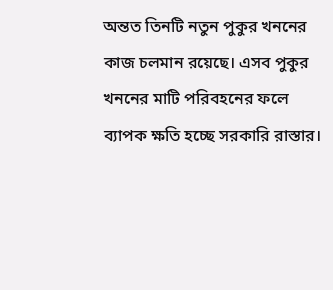অন্তত তিনটি নতুন পুকুর খননের কাজ চলমান রয়েছে। এসব পুকুর খননের মাটি পরিবহনের ফলে ব্যাপক ক্ষতি হচ্ছে সরকারি রাস্তার।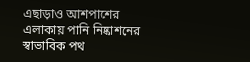এছাড়াও আশপাশের এলাকায় পানি নিষ্কাশনের স্বাভাবিক পথ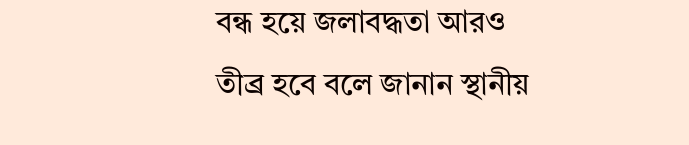বন্ধ হয়ে জলাবদ্ধতা আরও তীব্র হবে বলে জানান স্থানীয়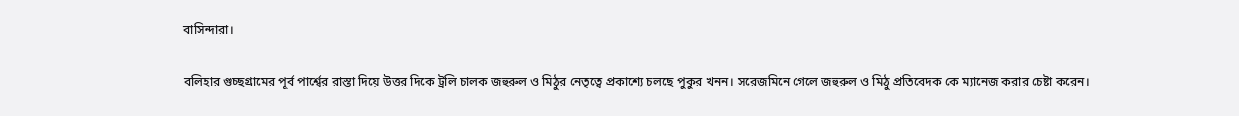বাসিন্দারা।

বলিহার গুচ্ছগ্রামের পূর্ব পার্শ্বের রাস্তা দিয়ে উত্তর দিকে ট্রলি চালক জহুরুল ও মিঠুর নেতৃত্বে প্রকাশ্যে চলছে পুকুর খনন। সরেজমিনে গেলে জহুরুল ও মিঠু প্রতিবেদক কে ম্যানেজ করার চেষ্টা করেন।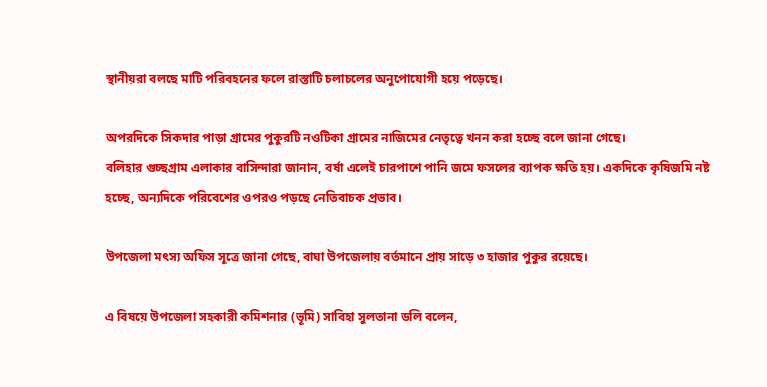স্থানীয়রা বলছে মাটি পরিবহনের ফলে রাস্তাটি চলাচলের অনুপোযোগী হয়ে পড়েছে।

অপরদিকে সিকদার পাড়া গ্রামের পুকুরটি নওটিকা গ্রামের নাজিমের নেতৃত্বে খনন করা হচ্ছে বলে জানা গেছে।
বলিহার গুচ্ছগ্রাম এলাকার বাসিন্দারা জানান, বর্ষা এলেই চারপাশে পানি জমে ফসলের ব্যাপক ক্ষতি হয়। একদিকে কৃষিজমি নষ্ট হচ্ছে, অন্যদিকে পরিবেশের ওপরও পড়ছে নেতিবাচক প্রভাব।

উপজেলা মৎস্য অফিস সূত্রে জানা গেছে, বাঘা উপজেলায় বর্তমানে প্রায় সাড়ে ৩ হাজার পুকুর রয়েছে।

এ বিষয়ে উপজেলা সহকারী কমিশনার (ভূমি) সাবিহা সুলতানা ডলি বলেন,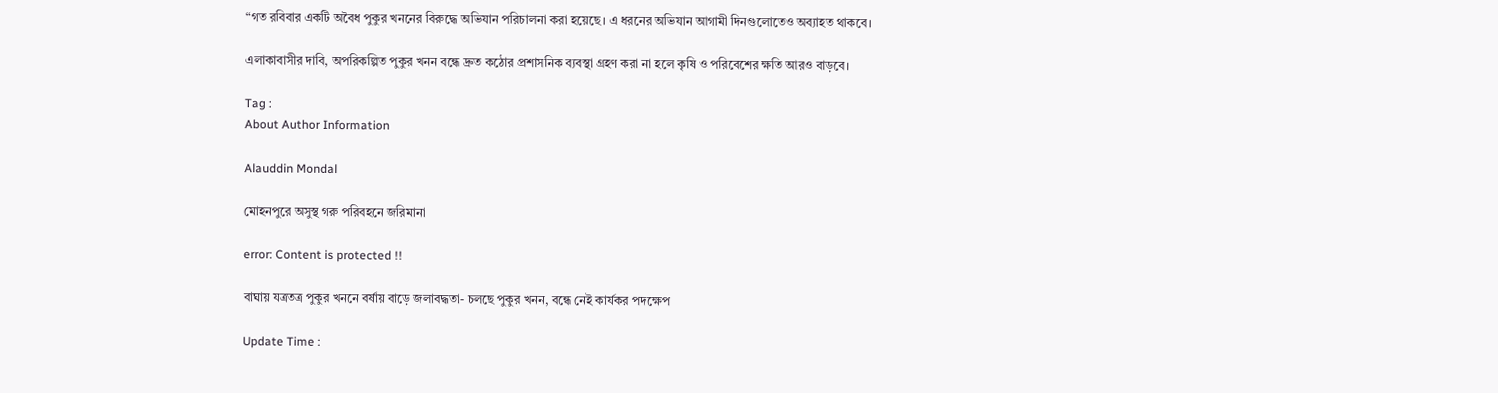“গত রবিবার একটি অবৈধ পুকুর খননের বিরুদ্ধে অভিযান পরিচালনা করা হয়েছে। এ ধরনের অভিযান আগামী দিনগুলোতেও অব্যাহত থাকবে।

এলাকাবাসীর দাবি, অপরিকল্পিত পুকুর খনন বন্ধে দ্রুত কঠোর প্রশাসনিক ব্যবস্থা গ্রহণ করা না হলে কৃষি ও পরিবেশের ক্ষতি আরও বাড়বে।

Tag :
About Author Information

Alauddin Mondal

মোহনপুরে অসুস্থ গরু পরিবহনে জরিমানা

error: Content is protected !!

বাঘায় যত্রতত্র পুকুর খননে বর্ষায় বাড়ে জলাবদ্ধতা- চলছে পুকুর খনন, বন্ধে নেই কার্যকর পদক্ষেপ

Update Time :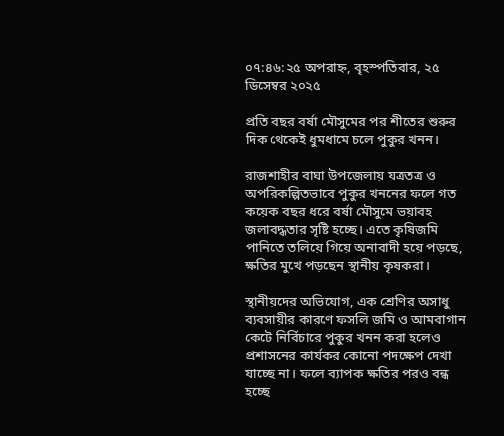০৭:৪৬:২৫ অপরাহ্ন, বৃহস্পতিবার, ২৫ ডিসেম্বর ২০২৫

প্রতি বছর বর্ষা মৌসুমের পর শীতের শুরুর দিক থেকেই ধুমধামে চলে পুকুর খনন।

রাজশাহীর বাঘা উপজেলায় যত্রতত্র ও অপরিকল্পিতভাবে পুকুর খননের ফলে গত কয়েক বছর ধরে বর্ষা মৌসুমে ভয়াবহ জলাবদ্ধতার সৃষ্টি হচ্ছে। এতে কৃষিজমি পানিতে তলিয়ে গিয়ে অনাবাদী হয়ে পড়ছে, ক্ষতির মুখে পড়ছেন স্থানীয় কৃষকরা।

স্থানীয়দের অভিযোগ, এক শ্রেণির অসাধু ব্যবসায়ীর কারণে ফসলি জমি ও আমবাগান কেটে নির্বিচারে পুকুর খনন করা হলেও প্রশাসনের কার্যকর কোনো পদক্ষেপ দেখা যাচ্ছে না। ফলে ব্যাপক ক্ষতির পরও বন্ধ হচ্ছে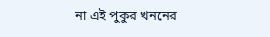না এই পুকুর খননের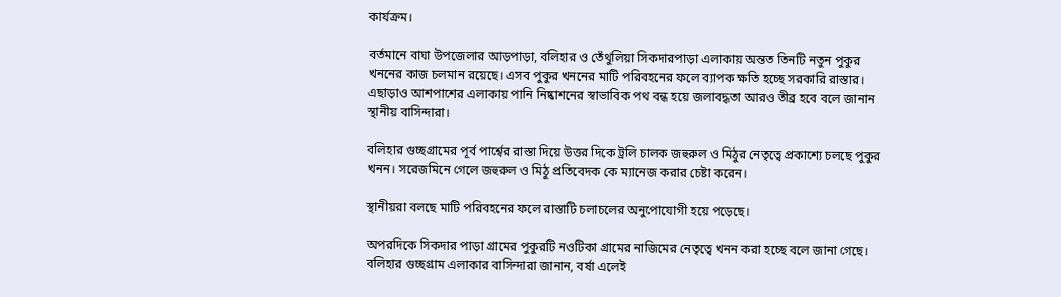কার্যক্রম।

বর্তমানে বাঘা উপজেলার আড়পাড়া, বলিহার ও তেঁথুলিয়া সিকদারপাড়া এলাকায় অন্তত তিনটি নতুন পুকুর খননের কাজ চলমান রয়েছে। এসব পুকুর খননের মাটি পরিবহনের ফলে ব্যাপক ক্ষতি হচ্ছে সরকারি রাস্তার। এছাড়াও আশপাশের এলাকায় পানি নিষ্কাশনের স্বাভাবিক পথ বন্ধ হয়ে জলাবদ্ধতা আরও তীব্র হবে বলে জানান স্থানীয় বাসিন্দারা।

বলিহার গুচ্ছগ্রামের পূর্ব পার্শ্বের রাস্তা দিয়ে উত্তর দিকে ট্রলি চালক জহুরুল ও মিঠুর নেতৃত্বে প্রকাশ্যে চলছে পুকুর খনন। সরেজমিনে গেলে জহুরুল ও মিঠু প্রতিবেদক কে ম্যানেজ করার চেষ্টা করেন।

স্থানীয়রা বলছে মাটি পরিবহনের ফলে রাস্তাটি চলাচলের অনুপোযোগী হয়ে পড়েছে।

অপরদিকে সিকদার পাড়া গ্রামের পুকুরটি নওটিকা গ্রামের নাজিমের নেতৃত্বে খনন করা হচ্ছে বলে জানা গেছে।
বলিহার গুচ্ছগ্রাম এলাকার বাসিন্দারা জানান, বর্ষা এলেই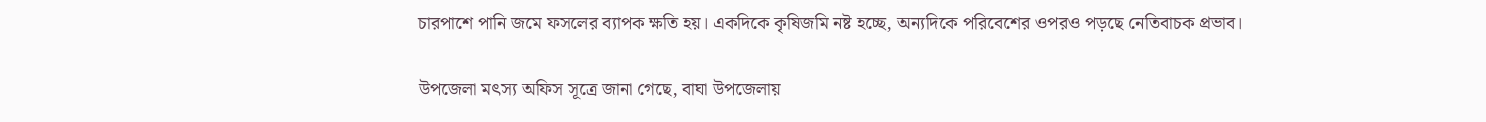চারপাশে পানি জমে ফসলের ব্যাপক ক্ষতি হয়। একদিকে কৃষিজমি নষ্ট হচ্ছে, অন্যদিকে পরিবেশের ওপরও পড়ছে নেতিবাচক প্রভাব।

উপজেলা মৎস্য অফিস সূত্রে জানা গেছে, বাঘা উপজেলায়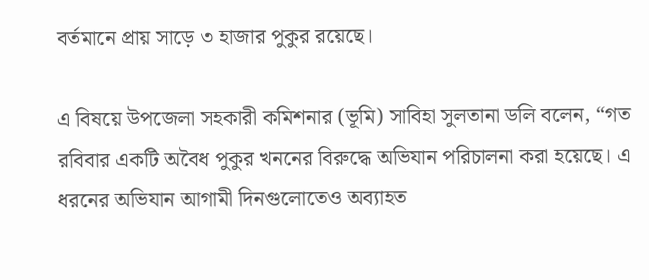বর্তমানে প্রায় সাড়ে ৩ হাজার পুকুর রয়েছে।

এ বিষয়ে উপজেলা সহকারী কমিশনার (ভূমি) সাবিহা সুলতানা ডলি বলেন, “গত রবিবার একটি অবৈধ পুকুর খননের বিরুদ্ধে অভিযান পরিচালনা করা হয়েছে। এ ধরনের অভিযান আগামী দিনগুলোতেও অব্যাহত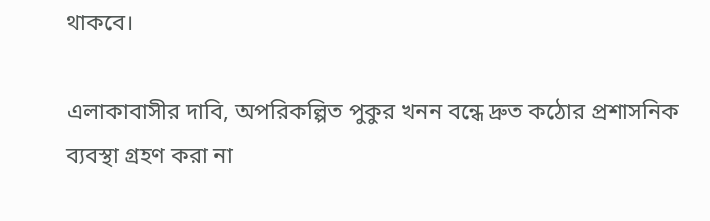থাকবে।

এলাকাবাসীর দাবি, অপরিকল্পিত পুকুর খনন বন্ধে দ্রুত কঠোর প্রশাসনিক ব্যবস্থা গ্রহণ করা না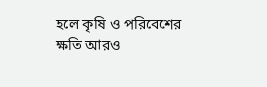হলে কৃষি ও পরিবেশের ক্ষতি আরও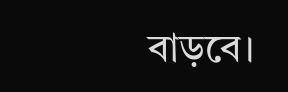বাড়বে।